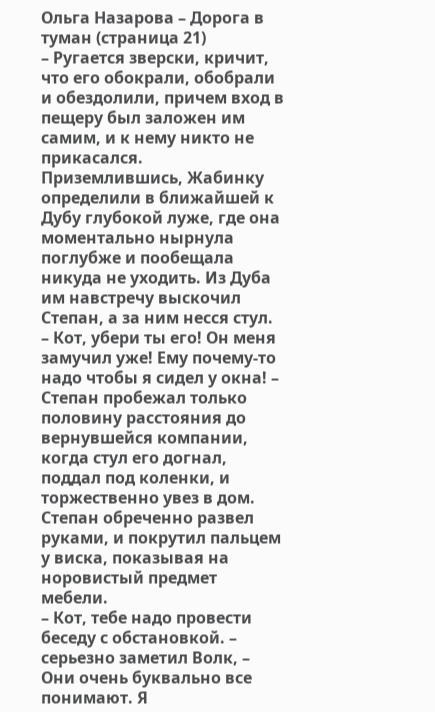Ольга Назарова – Дорога в туман (страница 21)
– Ругается зверски, кричит, что его обокрали, обобрали и обездолили, причем вход в пещеру был заложен им самим, и к нему никто не прикасался.
Приземлившись, Жабинку определили в ближайшей к Дубу глубокой луже, где она моментально нырнула поглубже и пообещала никуда не уходить. Из Дуба им навстречу выскочил Степан, а за ним несся стул.
– Кот, убери ты его! Он меня замучил уже! Ему почему-то надо чтобы я сидел у окна! – Степан пробежал только половину расстояния до вернувшейся компании, когда стул его догнал, поддал под коленки, и торжественно увез в дом. Степан обреченно развел руками, и покрутил пальцем у виска, показывая на норовистый предмет мебели.
– Кот, тебе надо провести беседу с обстановкой. – серьезно заметил Волк, – Они очень буквально все понимают. Я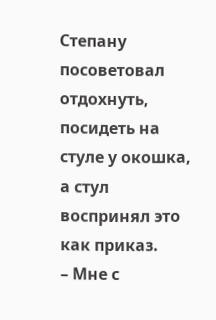Степану посоветовал отдохнуть, посидеть на стуле у окошка, а стул воспринял это как приказ.
– Мне с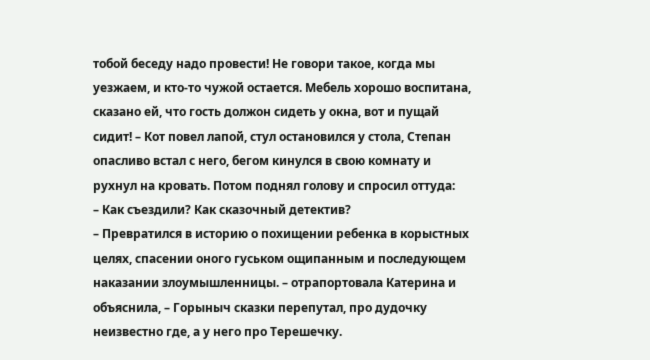тобой беседу надо провести! Не говори такое, когда мы уезжаем, и кто-то чужой остается. Мебель хорошо воспитана, сказано ей, что гость должон сидеть у окна, вот и пущай сидит! – Кот повел лапой, стул остановился у стола, Степан опасливо встал с него, бегом кинулся в свою комнату и рухнул на кровать. Потом поднял голову и спросил оттуда:
– Как съездили? Как сказочный детектив?
– Превратился в историю о похищении ребенка в корыстных целях, спасении оного гуськом ощипанным и последующем наказании злоумышленницы. – отрапортовала Катерина и объяснила, – Горыныч сказки перепутал, про дудочку неизвестно где, а у него про Терешечку.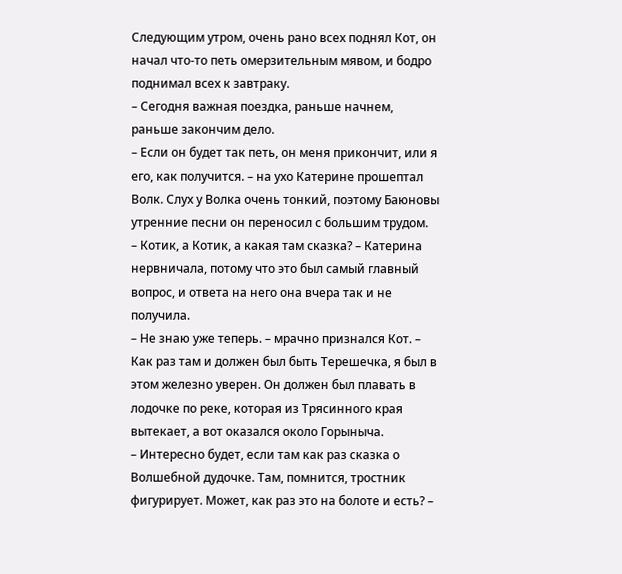Следующим утром, очень рано всех поднял Кот, он начал что-то петь омерзительным мявом, и бодро поднимал всех к завтраку.
– Сегодня важная поездка, раньше начнем, раньше закончим дело.
– Если он будет так петь, он меня прикончит, или я его, как получится. – на ухо Катерине прошептал Волк. Слух у Волка очень тонкий, поэтому Баюновы утренние песни он переносил с большим трудом.
– Котик, а Котик, а какая там сказка? – Катерина нервничала, потому что это был самый главный вопрос, и ответа на него она вчера так и не получила.
– Не знаю уже теперь. – мрачно признался Кот. – Как раз там и должен был быть Терешечка, я был в этом железно уверен. Он должен был плавать в лодочке по реке, которая из Трясинного края вытекает, а вот оказался около Горыныча.
– Интересно будет, если там как раз сказка о Волшебной дудочке. Там, помнится, тростник фигурирует. Может, как раз это на болоте и есть? –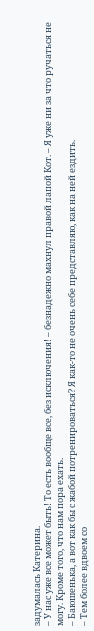задумалась Катерина.
– У нас уже все может быть! То есть вообще все, без исключения! – безнадежно махнул правой лапой Кот. – Я уже ни за что ручаться не могу. Кроме того, что нам пора ехать.
– Баюшенька, а вот как бы с жабой потренироваться? Я как-то не очень себе представляю, как на ней ездить.
– Тем более вдвоем со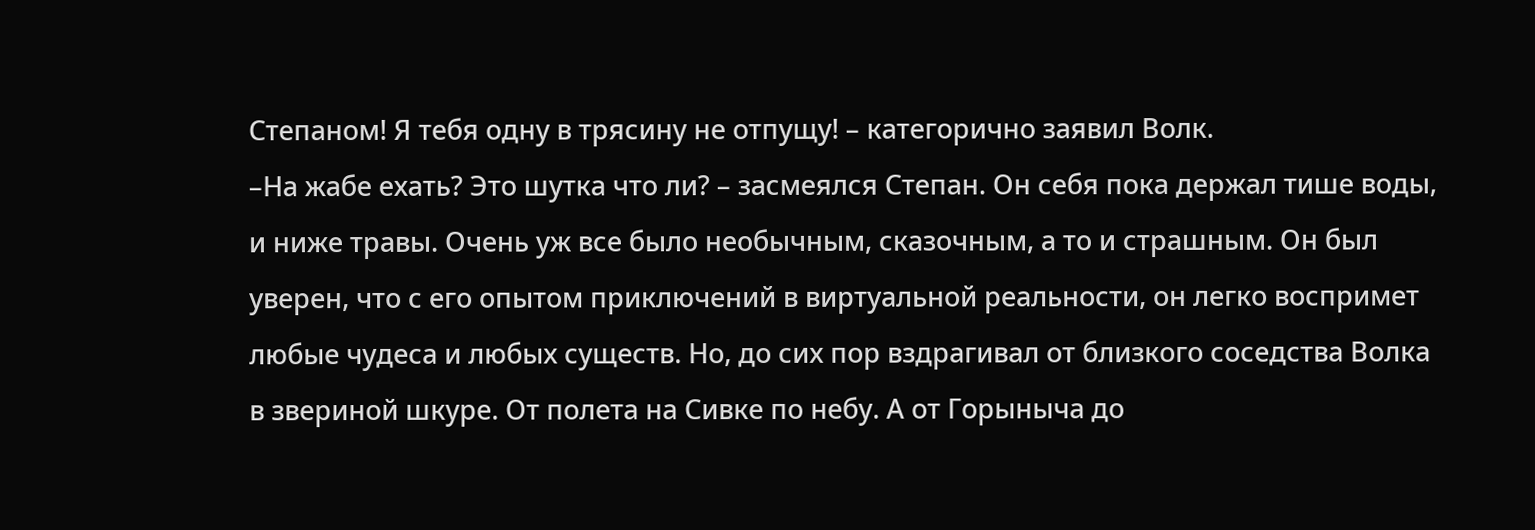Степаном! Я тебя одну в трясину не отпущу! – категорично заявил Волк.
–На жабе ехать? Это шутка что ли? – засмеялся Степан. Он себя пока держал тише воды, и ниже травы. Очень уж все было необычным, сказочным, а то и страшным. Он был уверен, что с его опытом приключений в виртуальной реальности, он легко воспримет любые чудеса и любых существ. Но, до сих пор вздрагивал от близкого соседства Волка в звериной шкуре. От полета на Сивке по небу. А от Горыныча до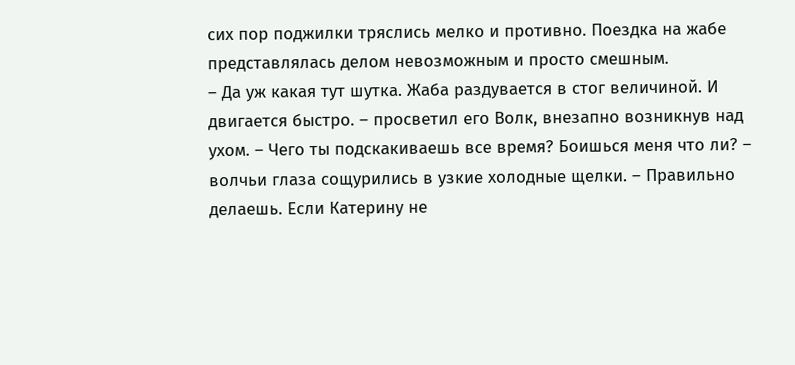сих пор поджилки тряслись мелко и противно. Поездка на жабе представлялась делом невозможным и просто смешным.
– Да уж какая тут шутка. Жаба раздувается в стог величиной. И двигается быстро. – просветил его Волк, внезапно возникнув над ухом. – Чего ты подскакиваешь все время? Боишься меня что ли? – волчьи глаза сощурились в узкие холодные щелки. – Правильно делаешь. Если Катерину не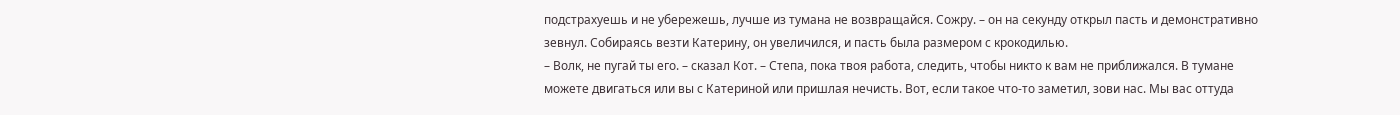подстрахуешь и не убережешь, лучше из тумана не возвращайся. Сожру. – он на секунду открыл пасть и демонстративно зевнул. Собираясь везти Катерину, он увеличился, и пасть была размером с крокодилью.
– Волк, не пугай ты его. – сказал Кот. – Степа, пока твоя работа, следить, чтобы никто к вам не приближался. В тумане можете двигаться или вы с Катериной или пришлая нечисть. Вот, если такое что-то заметил, зови нас. Мы вас оттуда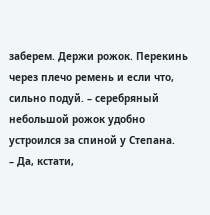заберем. Держи рожок. Перекинь через плечо ремень и если что, сильно подуй. – серебряный небольшой рожок удобно устроился за спиной у Степана.
– Да, кстати,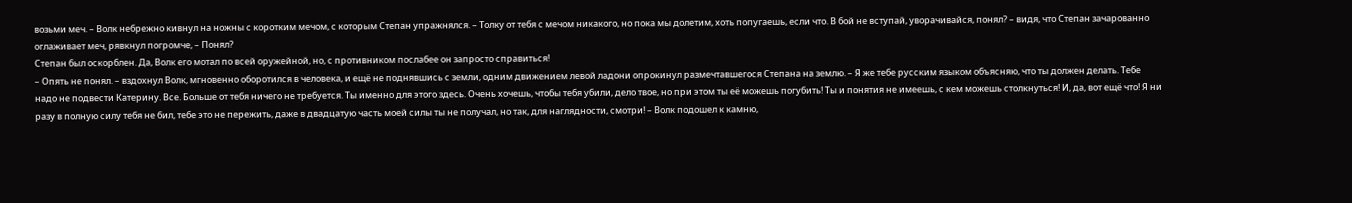возьми меч. – Волк небрежно кивнул на ножны с коротким мечом, с которым Степан упражнялся. – Толку от тебя с мечом никакого, но пока мы долетим, хоть попугаешь, если что. В бой не вступай, уворачивайся, понял? – видя, что Степан зачарованно оглаживает меч, рявкнул погромче, – Понял?
Степан был оскорблен. Да, Волк его мотал по всей оружейной, но, с противником послабее он запросто справиться!
– Опять не понял. – вздохнул Волк, мгновенно оборотился в человека, и ещё не поднявшись с земли, одним движением левой ладони опрокинул размечтавшегося Степана на землю. – Я же тебе русским языком объясняю, что ты должен делать. Тебе надо не подвести Катерину. Все. Больше от тебя ничего не требуется. Ты именно для этого здесь. Очень хочешь, чтобы тебя убили, дело твое, но при этом ты её можешь погубить! Ты и понятия не имеешь, с кем можешь столкнуться! И, да, вот ещё что! Я ни разу в полную силу тебя не бил, тебе это не пережить, даже в двадцатую часть моей силы ты не получал, но так, для наглядности, смотри! – Волк подошел к камню,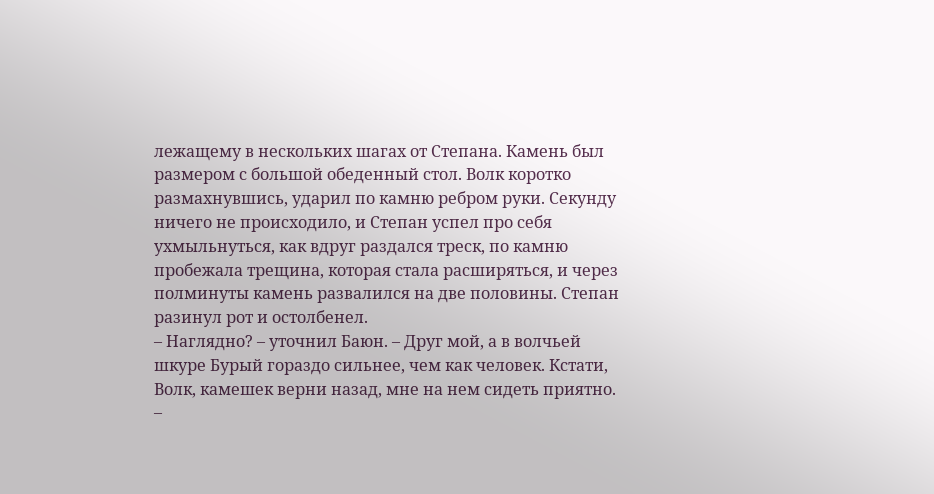лежащему в нескольких шагах от Степана. Камень был размером с большой обеденный стол. Волк коротко размахнувшись, ударил по камню ребром руки. Секунду ничего не происходило, и Степан успел про себя ухмыльнуться, как вдруг раздался треск, по камню пробежала трещина, которая стала расширяться, и через полминуты камень развалился на две половины. Степан разинул рот и остолбенел.
– Наглядно? – уточнил Баюн. – Друг мой, а в волчьей шкуре Бурый гораздо сильнее, чем как человек. Кстати, Волк, камешек верни назад, мне на нем сидеть приятно.
–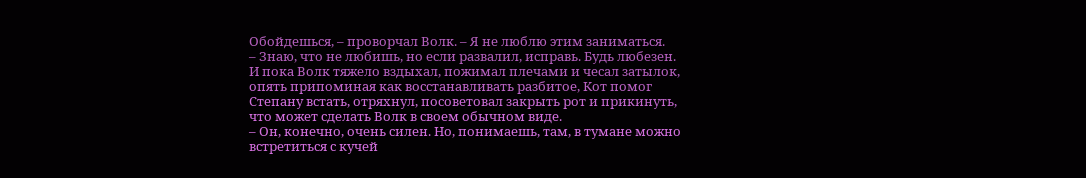Обойдешься, – проворчал Волк. – Я не люблю этим заниматься.
– Знаю, что не любишь, но если развалил, исправь. Будь любезен.
И пока Волк тяжело вздыхал, пожимал плечами и чесал затылок, опять припоминая как восстанавливать разбитое, Кот помог Степану встать, отряхнул, посоветовал закрыть рот и прикинуть, что может сделать Волк в своем обычном виде.
– Он, конечно, очень силен. Но, понимаешь, там, в тумане можно встретиться с кучей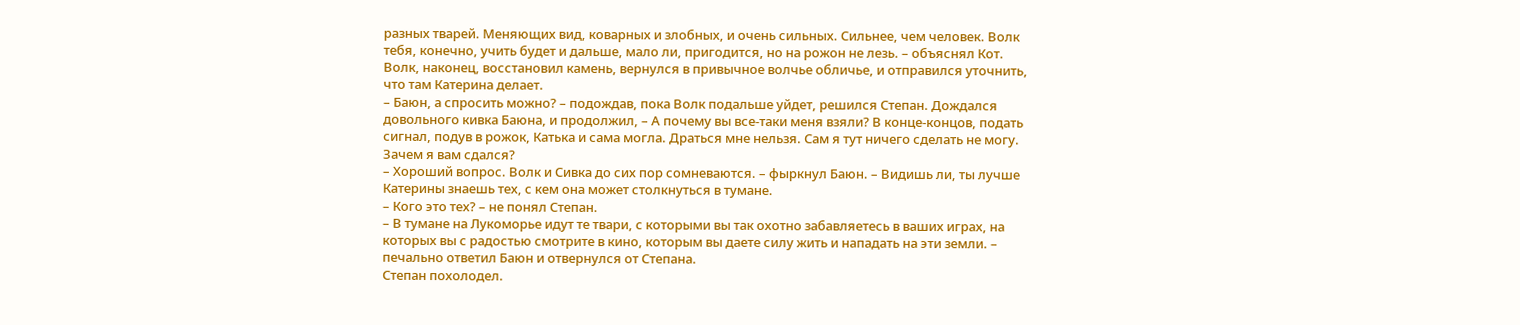разных тварей. Меняющих вид, коварных и злобных, и очень сильных. Сильнее, чем человек. Волк тебя, конечно, учить будет и дальше, мало ли, пригодится, но на рожон не лезь. – объяснял Кот.
Волк, наконец, восстановил камень, вернулся в привычное волчье обличье, и отправился уточнить, что там Катерина делает.
– Баюн, а спросить можно? – подождав, пока Волк подальше уйдет, решился Степан. Дождался довольного кивка Баюна, и продолжил, – А почему вы все-таки меня взяли? В конце-концов, подать сигнал, подув в рожок, Катька и сама могла. Драться мне нельзя. Сам я тут ничего сделать не могу. Зачем я вам сдался?
– Хороший вопрос. Волк и Сивка до сих пор сомневаются. – фыркнул Баюн. – Видишь ли, ты лучше Катерины знаешь тех, с кем она может столкнуться в тумане.
– Кого это тех? – не понял Степан.
– В тумане на Лукоморье идут те твари, с которыми вы так охотно забавляетесь в ваших играх, на которых вы с радостью смотрите в кино, которым вы даете силу жить и нападать на эти земли. – печально ответил Баюн и отвернулся от Степана.
Степан похолодел.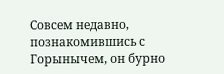Совсем недавно, познакомившись с Горынычем, он бурно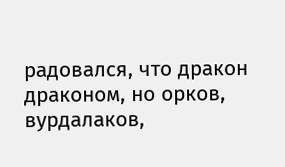радовался, что дракон драконом, но орков, вурдалаков,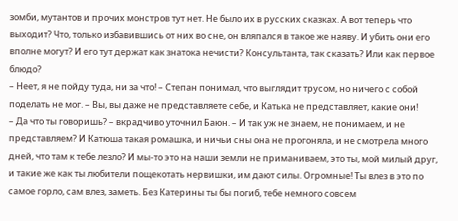зомби, мутантов и прочих монстров тут нет. Не было их в русских сказках. А вот теперь что выходит? Что, только избавившись от них во сне, он вляпался в такое же наяву. И убить они его вполне могут? И его тут держат как знатока нечисти? Консультанта, так сказать? Или как первое блюдо?
– Неет, я не пойду туда, ни за что! – Степан понимал, что выглядит трусом, но ничего с собой поделать не мог. – Вы, вы даже не представляете себе, и Катька не представляет, какие они!
– Да что ты говоришь? – вкрадчиво уточнил Баюн. – И так уж не знаем, не понимаем, и не представляем? И Катюша такая ромашка, и ничьи сны она не прогоняла, и не смотрела много дней, что там к тебе лезло? И мы-то это на наши земли не приманиваем, это ты, мой милый друг, и такие же как ты любители пощекотать нервишки, им дают силы. Огромные! Ты влез в это по самое горло, сам влез, заметь. Без Катерины ты бы погиб, тебе немного совсем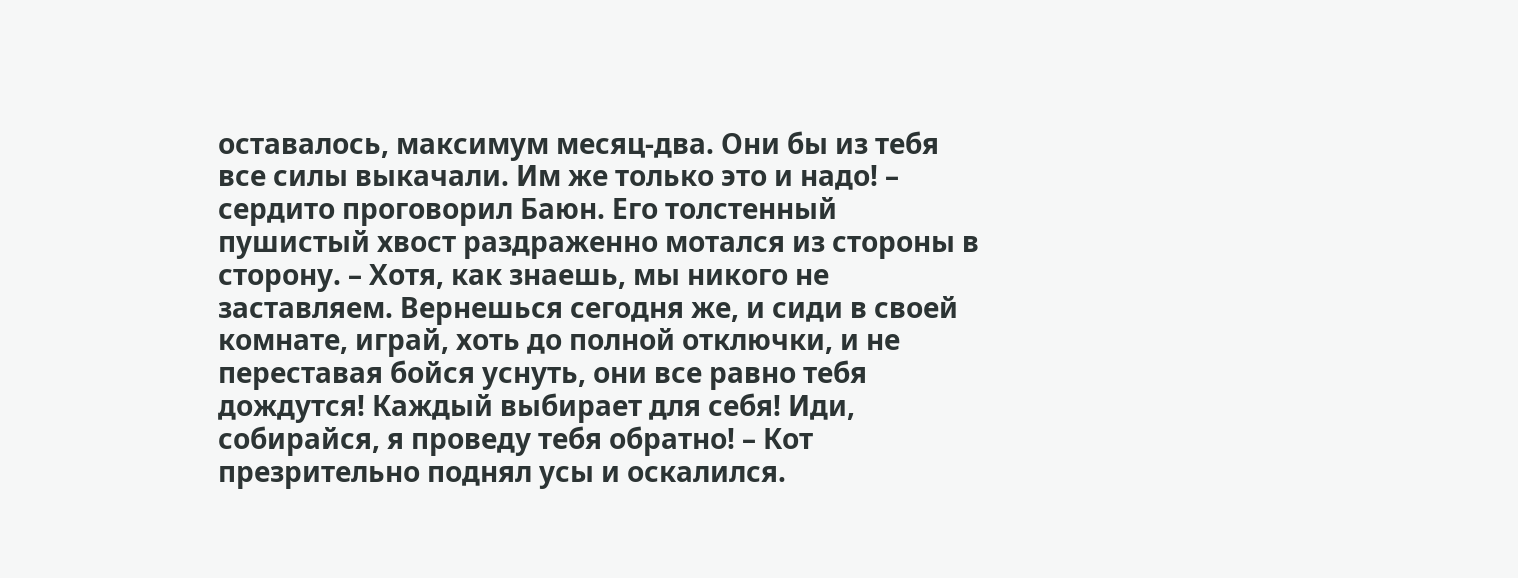оставалось, максимум месяц-два. Они бы из тебя все силы выкачали. Им же только это и надо! – сердито проговорил Баюн. Его толстенный пушистый хвост раздраженно мотался из стороны в сторону. – Хотя, как знаешь, мы никого не заставляем. Вернешься сегодня же, и сиди в своей комнате, играй, хоть до полной отключки, и не переставая бойся уснуть, они все равно тебя дождутся! Каждый выбирает для себя! Иди, собирайся, я проведу тебя обратно! – Кот презрительно поднял усы и оскалился.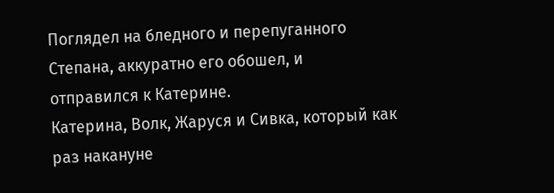Поглядел на бледного и перепуганного Степана, аккуратно его обошел, и отправился к Катерине.
Катерина, Волк, Жаруся и Сивка, который как раз накануне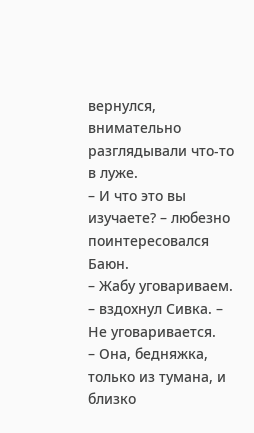вернулся, внимательно разглядывали что-то в луже.
– И что это вы изучаете? – любезно поинтересовался Баюн.
– Жабу уговариваем. – вздохнул Сивка. – Не уговаривается.
– Она, бедняжка, только из тумана, и близко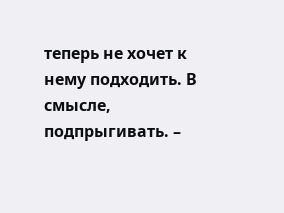теперь не хочет к нему подходить. В смысле, подпрыгивать. –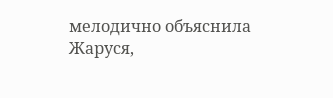мелодично объяснила Жаруся,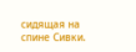сидящая на спине Сивки.